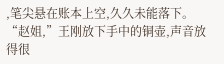,笔尖悬在账本上空,久久未能落下。
“赵姐,”王刚放下手中的铜壶,声音放得很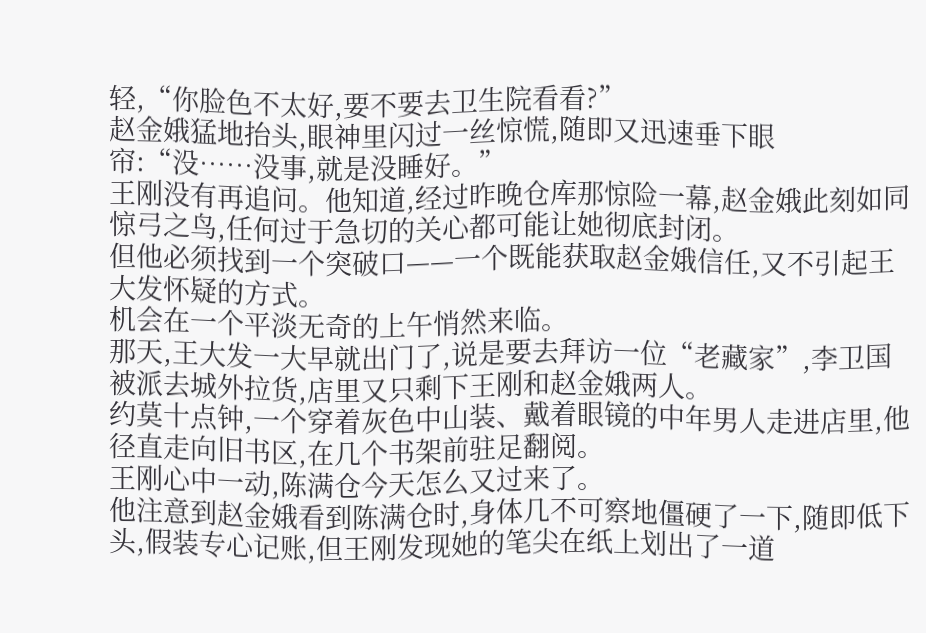轻,“你脸色不太好,要不要去卫生院看看?”
赵金娥猛地抬头,眼神里闪过一丝惊慌,随即又迅速垂下眼帘:“没……没事,就是没睡好。”
王刚没有再追问。他知道,经过昨晚仓库那惊险一幕,赵金娥此刻如同惊弓之鸟,任何过于急切的关心都可能让她彻底封闭。
但他必须找到一个突破口——一个既能获取赵金娥信任,又不引起王大发怀疑的方式。
机会在一个平淡无奇的上午悄然来临。
那天,王大发一大早就出门了,说是要去拜访一位“老藏家”,李卫国被派去城外拉货,店里又只剩下王刚和赵金娥两人。
约莫十点钟,一个穿着灰色中山装、戴着眼镜的中年男人走进店里,他径直走向旧书区,在几个书架前驻足翻阅。
王刚心中一动,陈满仓今天怎么又过来了。
他注意到赵金娥看到陈满仓时,身体几不可察地僵硬了一下,随即低下头,假装专心记账,但王刚发现她的笔尖在纸上划出了一道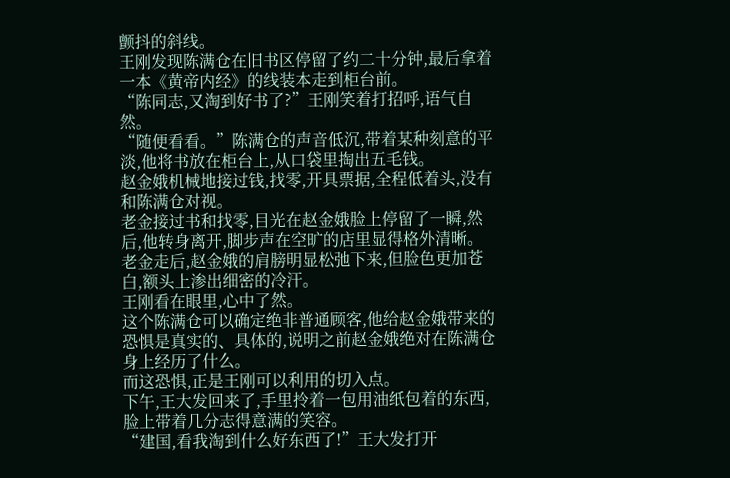颤抖的斜线。
王刚发现陈满仓在旧书区停留了约二十分钟,最后拿着一本《黄帝内经》的线装本走到柜台前。
“陈同志,又淘到好书了?”王刚笑着打招呼,语气自然。
“随便看看。”陈满仓的声音低沉,带着某种刻意的平淡,他将书放在柜台上,从口袋里掏出五毛钱。
赵金娥机械地接过钱,找零,开具票据,全程低着头,没有和陈满仓对视。
老金接过书和找零,目光在赵金娥脸上停留了一瞬,然后,他转身离开,脚步声在空旷的店里显得格外清晰。
老金走后,赵金娥的肩膀明显松弛下来,但脸色更加苍白,额头上渗出细密的冷汗。
王刚看在眼里,心中了然。
这个陈满仓可以确定绝非普通顾客,他给赵金娥带来的恐惧是真实的、具体的,说明之前赵金娥绝对在陈满仓身上经历了什么。
而这恐惧,正是王刚可以利用的切入点。
下午,王大发回来了,手里拎着一包用油纸包着的东西,脸上带着几分志得意满的笑容。
“建国,看我淘到什么好东西了!”王大发打开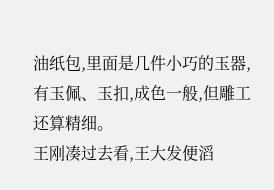油纸包,里面是几件小巧的玉器,有玉佩、玉扣,成色一般,但雕工还算精细。
王刚凑过去看,王大发便滔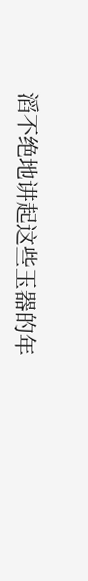滔不绝地讲起这些玉器的年